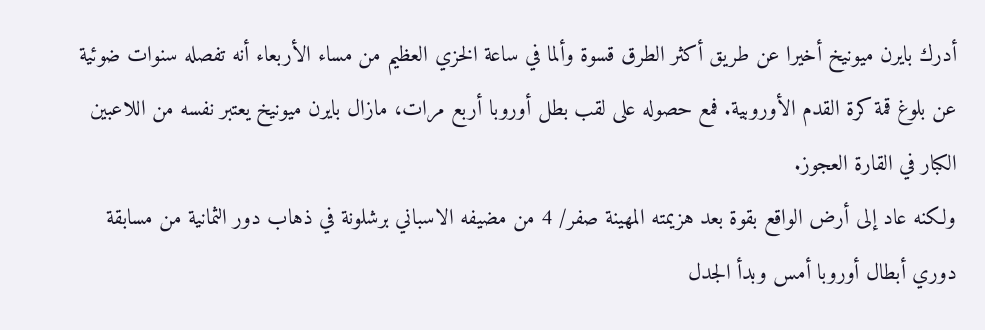أدرك بايرن ميونيخ أخيرا عن طريق أكثر الطرق قسوة وألما في ساعة الخزي العظيم من مساء الأربعاء أنه تفصله سنوات ضوئية عن بلوغ قمة كرة القدم الأوروبية. فمع حصوله على لقب بطل أوروبا أربع مرات، مازال بايرن ميونيخ يعتبر نفسه من اللاعبين الكبار في القارة العجوز.
ولكنه عاد إلى أرض الواقع بقوة بعد هزيمته المهينة صفر/ 4 من مضيفه الاسباني برشلونة في ذهاب دور الثمانية من مسابقة دوري أبطال أوروبا أمس وبدأ الجدل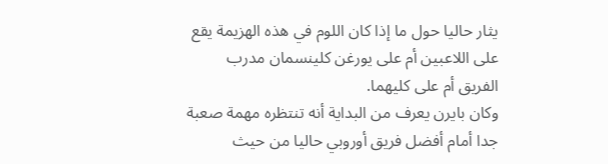يثار حاليا حول ما إذا كان اللوم في هذه الهزيمة يقع على اللاعبين أم على يورغن كلينسمان مدرب الفريق أم على كليهما.
وكان بايرن يعرف من البداية أنه تنتظره مهمة صعبة جدا أمام أفضل فريق أوروبي حاليا من حيث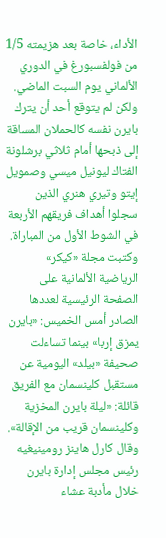الأداء، خاصة بعد هزيمته 1/5 من فولفسبورغ في الدوري الألماني يوم السبت الماضي. ولكن لم يتوقع أحد أن يترك بايرن نفسه كالحملان المساقة إلى ذبحها أمام ثلاثي برشلونة الفتاك ليونيل ميسي وصمويل إيتو وتيري هنري الذين سجلوا أهداف فريقهم الأربعة في الشوط الأول من المباراة.
وكتبت مجلة «كيكر» الرياضية الألمانية على الصفحة الرئيسية لعددها الصادر أمس الخميس: «بايرن يمزق إربا» بينما تساءلت صحيفة «بيلد» اليومية عن مستقبل كلينسمان مع الفريق قائلة: «ليلة بايرن المخزية وكلينسمان قريب من الإقالة».
وقال كارل هاينز رومينيغيه رئيس مجلس إدارة بايرن خلال مأدبة عشاء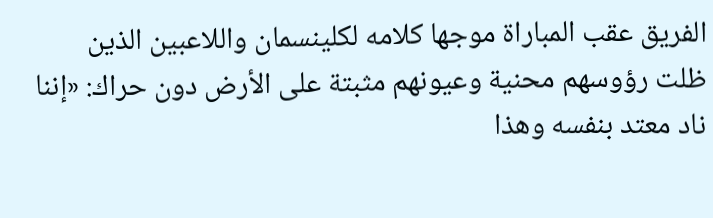الفريق عقب المباراة موجها كلامه لكلينسمان واللاعبين الذين ظلت رؤوسهم محنية وعيونهم مثبتة على الأرض دون حراك: «إننا ناد معتد بنفسه وهذا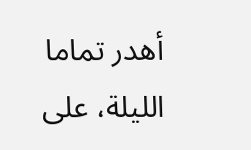أهدر تماما الليلة، على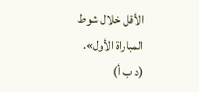الأقل خلال شوط المباراة الأول».
(د ب أ)